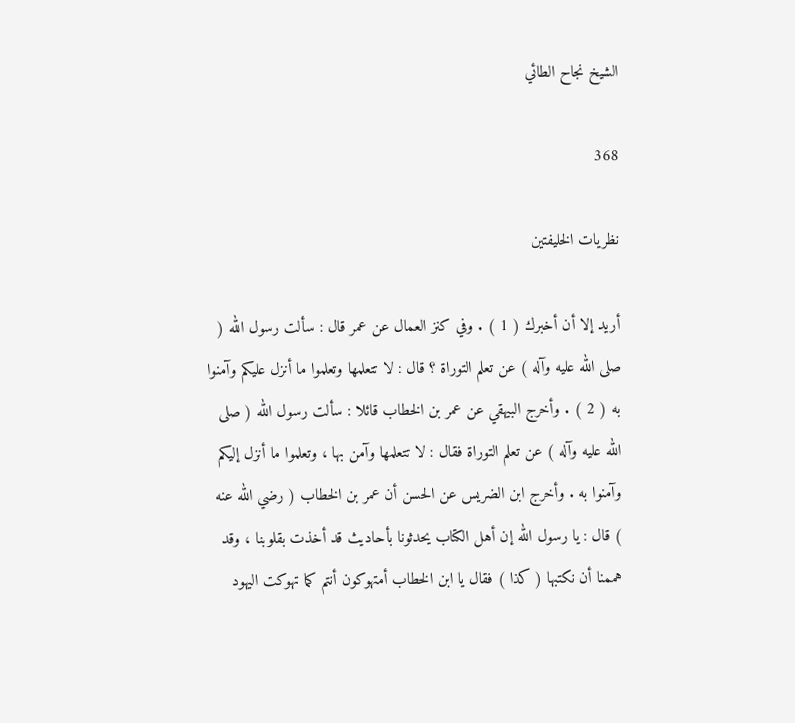الشيخ نجاح الطائي

368

نظريات الخليفتين

أريد إلا أن أخبرك ( 1 ) . وفي كنز العمال عن عمر قال : سألت رسول الله ( صلى الله عليه وآله ) عن تعلم التوراة ؟ قال : لا تتعلمها وتعلموا ما أنزل عليكم وآمنوا به ( 2 ) . وأخرج البيهقي عن عمر بن الخطاب قائلا : سألت رسول الله ( صلى الله عليه وآله ) عن تعلم التوراة فقال : لا تتعلمها وآمن بها ، وتعلموا ما أنزل إليكم وآمنوا به . وأخرج ابن الضريس عن الحسن أن عمر بن الخطاب ( رضي الله عنه ) قال : يا رسول الله إن أهل الكتاب يحدثونا بأحاديث قد أخذت بقلوبنا ، وقد هممنا أن نكتبها ( كذا ) فقال يا ابن الخطاب أمتهوكون أنتم كما تهوكت اليهود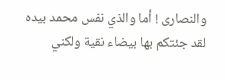والنصارى ! أما والذي نفس محمد بيده لقد جئتكم بها بيضاء نقية ولكني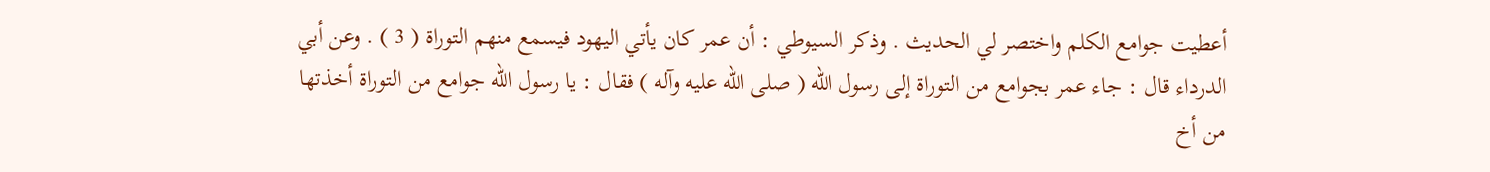أعطيت جوامع الكلم واختصر لي الحديث . وذكر السيوطي : أن عمر كان يأتي اليهود فيسمع منهم التوراة ( 3 ) . وعن أبي الدرداء قال : جاء عمر بجوامع من التوراة إلى رسول الله ( صلى الله عليه وآله ) فقال : يا رسول الله جوامع من التوراة أخذتها من أخ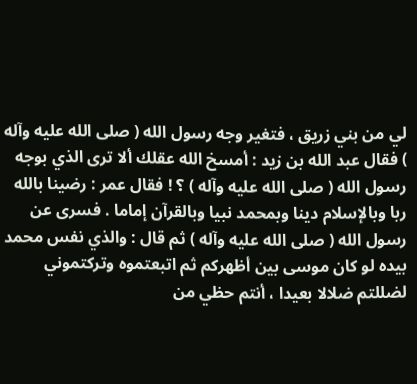لي من بني زريق ، فتغير وجه رسول الله ( صلى الله عليه وآله ) فقال عبد الله بن زيد : أمسخ الله عقلك ألا ترى الذي بوجه رسول الله ( صلى الله عليه وآله ) ؟ ! فقال عمر : رضينا بالله ربا وبالإسلام دينا وبمحمد نبيا وبالقرآن إماما . فسرى عن رسول الله ( صلى الله عليه وآله ) ثم قال : والذي نفس محمد بيده لو كان موسى بين أظهركم ثم اتبعتموه وتركتموني لضللتم ضلالا بعيدا ، أنتم حظي من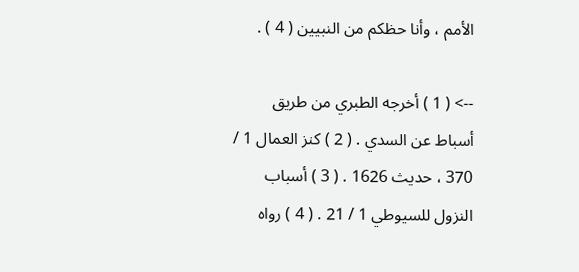الأمم ، وأنا حظكم من النبيين ( 4 ) .

--> ( 1 ) أخرجه الطبري من طريق أسباط عن السدي . ( 2 ) كنز العمال 1 / 370 ، حديث 1626 . ( 3 ) أسباب النزول للسيوطي 1 / 21 . ( 4 ) رواه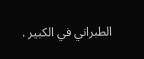الطبراني في الكبير .